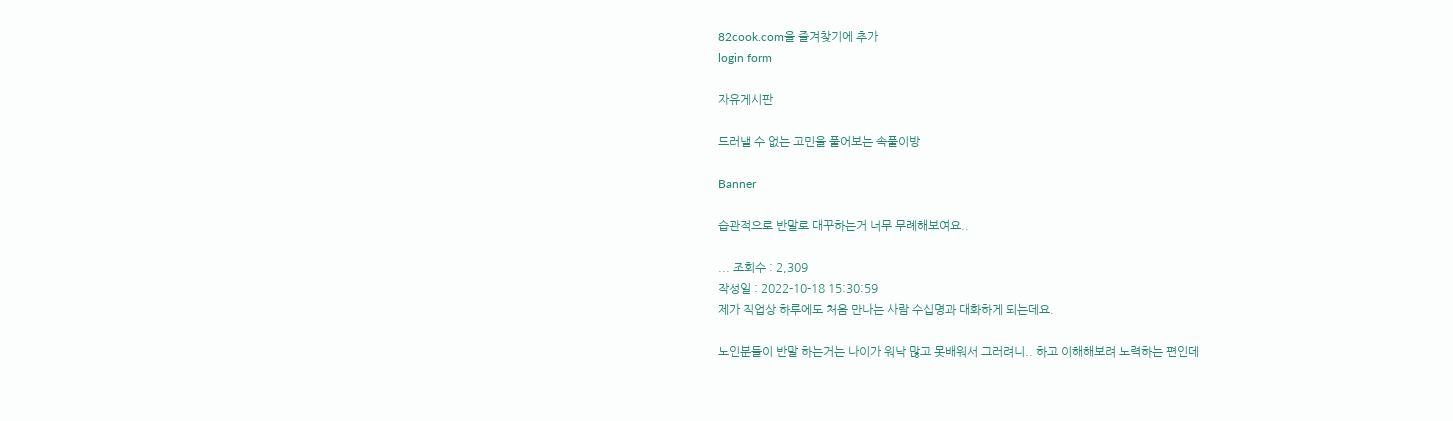82cook.com을 즐겨찾기에 추가
login form

자유게시판

드러낼 수 없는 고민을 풀어보는 속풀이방

Banner

습관적으로 반말로 대꾸하는거 너무 무례해보여요..

... 조회수 : 2,309
작성일 : 2022-10-18 15:30:59
제가 직업상 하루에도 처음 만나는 사람 수십명과 대화하게 되는데요.

노인분들이 반말 하는거는 나이가 워낙 많고 못배워서 그러려니.. 하고 이해해보려 노력하는 편인데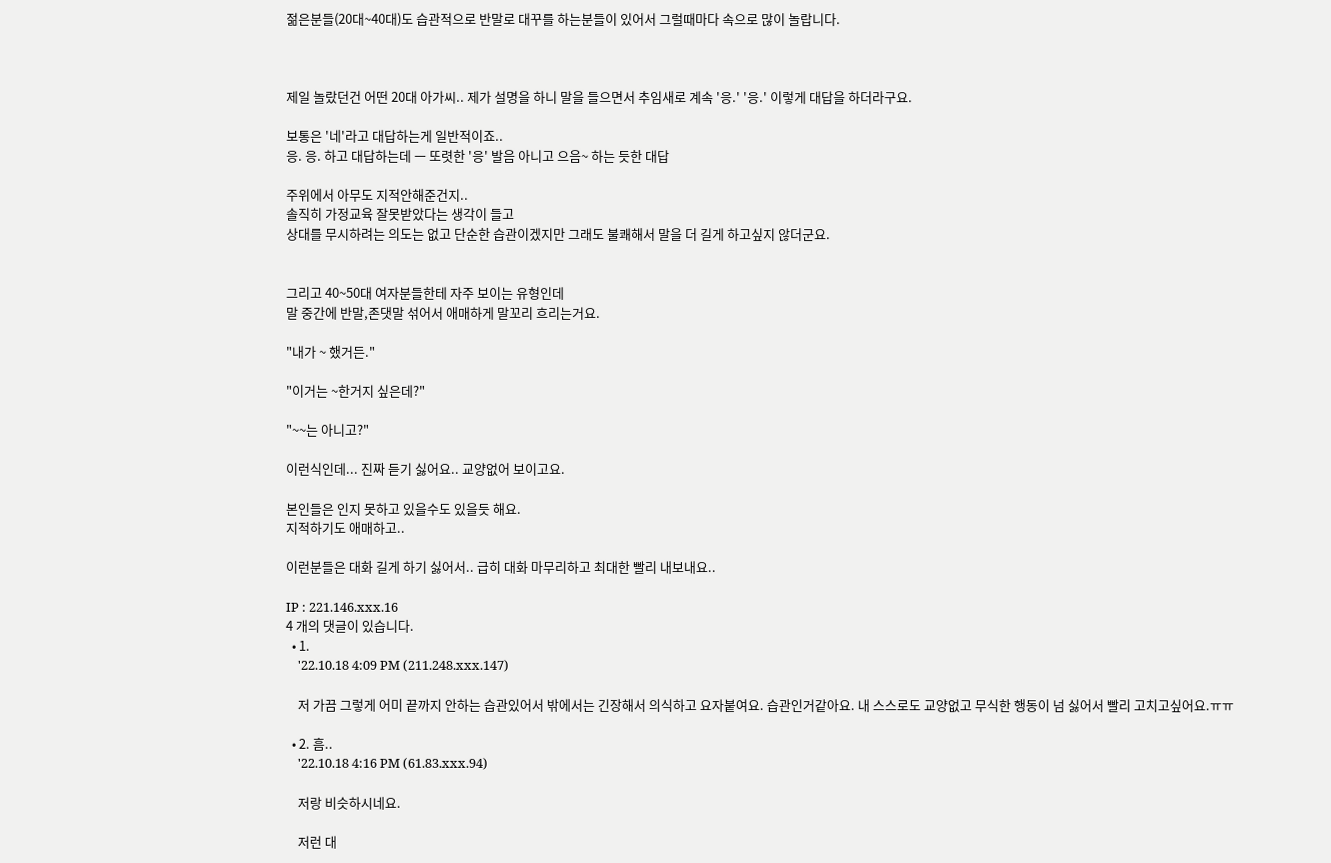젊은분들(20대~40대)도 습관적으로 반말로 대꾸를 하는분들이 있어서 그럴때마다 속으로 많이 놀랍니다.



제일 놀랐던건 어떤 20대 아가씨.. 제가 설명을 하니 말을 들으면서 추임새로 계속 '응.' '응.' 이렇게 대답을 하더라구요.

보통은 '네'라고 대답하는게 일반적이죠..
응. 응. 하고 대답하는데 ㅡ 또렷한 '응' 발음 아니고 으음~ 하는 듯한 대답

주위에서 아무도 지적안해준건지..
솔직히 가정교육 잘못받았다는 생각이 들고
상대를 무시하려는 의도는 없고 단순한 습관이겠지만 그래도 불쾌해서 말을 더 길게 하고싶지 않더군요.


그리고 40~50대 여자분들한테 자주 보이는 유형인데
말 중간에 반말,존댓말 섞어서 애매하게 말꼬리 흐리는거요.

"내가 ~ 했거든."

"이거는 ~한거지 싶은데?"

"~~는 아니고?"

이런식인데... 진짜 듣기 싫어요.. 교양없어 보이고요.

본인들은 인지 못하고 있을수도 있을듯 해요.
지적하기도 애매하고..

이런분들은 대화 길게 하기 싫어서.. 급히 대화 마무리하고 최대한 빨리 내보내요..

IP : 221.146.xxx.16
4 개의 댓글이 있습니다.
  • 1.
    '22.10.18 4:09 PM (211.248.xxx.147)

    저 가끔 그렇게 어미 끝까지 안하는 습관있어서 밖에서는 긴장해서 의식하고 요자붙여요. 습관인거같아요. 내 스스로도 교양없고 무식한 행동이 넘 싫어서 빨리 고치고싶어요.ㅠㅠ

  • 2. 흠..
    '22.10.18 4:16 PM (61.83.xxx.94)

    저랑 비슷하시네요.

    저런 대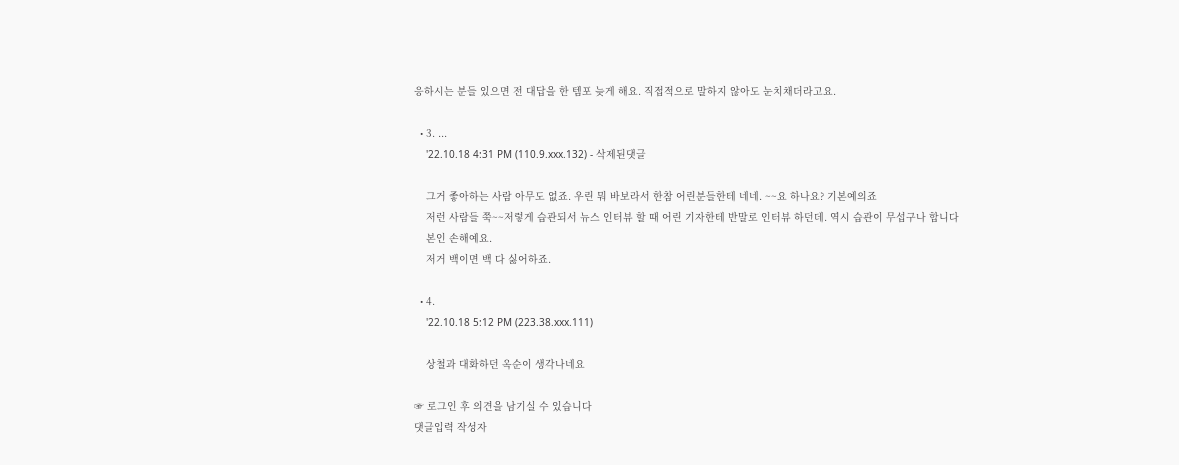응하시는 분들 있으면 전 대답을 한 템포 늦게 해요. 직접적으로 말하지 않아도 눈치채더라고요.

  • 3. ...
    '22.10.18 4:31 PM (110.9.xxx.132) - 삭제된댓글

    그거 좋아하는 사람 아무도 없죠. 우린 뭐 바보라서 한참 어린분들한테 네네. ~~요 하나요? 기본예의죠
    저런 사람들 쭉~~저렇게 습관되서 뉴스 인터뷰 할 때 어린 기자한테 반말로 인터뷰 하던데. 역시 습관이 무섭구나 합니다
    본인 손해예요.
    저거 백이면 백 다 싫어하죠.

  • 4.
    '22.10.18 5:12 PM (223.38.xxx.111)

    상철과 대화하던 옥순이 생각나네요

☞ 로그인 후 의견을 남기실 수 있습니다
댓글입력 작성자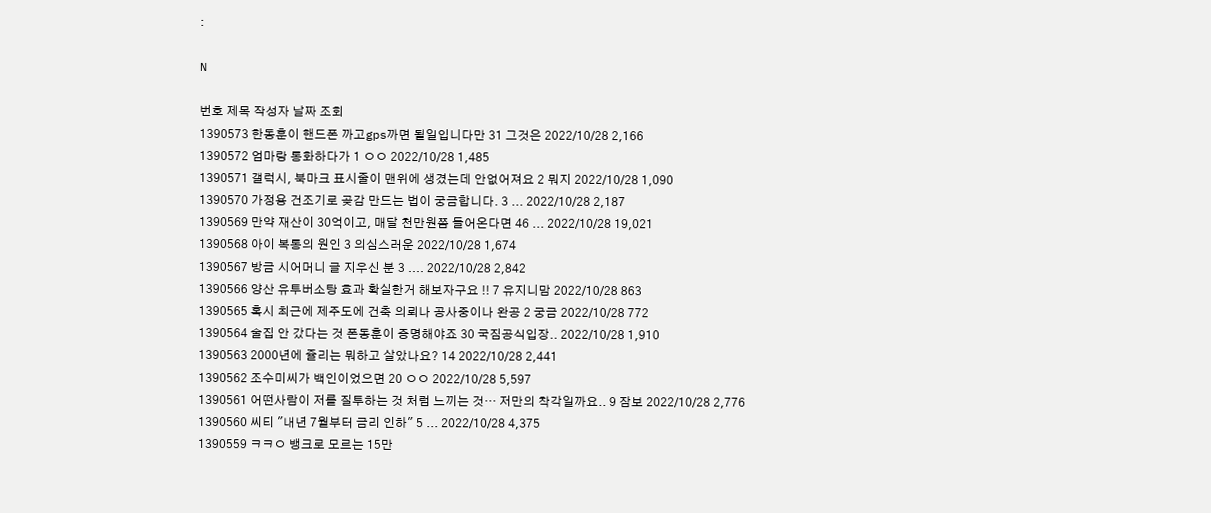:

N

번호 제목 작성자 날짜 조회
1390573 한동훈이 핸드폰 까고gps까면 될일입니다만 31 그것은 2022/10/28 2,166
1390572 엄마랑 통화하다가 1 ㅇㅇ 2022/10/28 1,485
1390571 갤럭시, 북마크 표시줄이 맨위에 생겼는데 안없어져요 2 뭐지 2022/10/28 1,090
1390570 가정용 건조기로 곶감 만드는 법이 궁금합니다. 3 ... 2022/10/28 2,187
1390569 만약 재산이 30억이고, 매달 천만원쯤 들어온다면 46 ... 2022/10/28 19,021
1390568 아이 복통의 원인 3 의심스러운 2022/10/28 1,674
1390567 방금 시어머니 글 지우신 분 3 .... 2022/10/28 2,842
1390566 양산 유투버소탕 효과 확실한거 해보자구요 !! 7 유지니맘 2022/10/28 863
1390565 혹시 최근에 제주도에 건축 의뢰나 공사중이나 완공 2 궁금 2022/10/28 772
1390564 술집 안 갔다는 것 폰동훈이 증명해야죠 30 국짐공식입장.. 2022/10/28 1,910
1390563 2000년에 쥴리는 뭐하고 살았나요? 14 2022/10/28 2,441
1390562 조수미씨가 백인이었으면 20 ㅇㅇ 2022/10/28 5,597
1390561 어떤사람이 저를 질투하는 것 처럼 느끼는 것… 저만의 착각일까요.. 9 잠보 2022/10/28 2,776
1390560 씨티 "내년 7월부터 금리 인하" 5 ... 2022/10/28 4,375
1390559 ㅋㅋㅇ 뱅크로 모르는 15만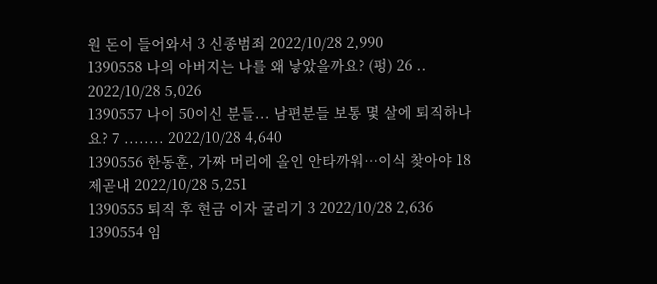원 돈이 들어와서 3 신종범죄 2022/10/28 2,990
1390558 나의 아버지는 나를 왜 낳았을까요? (펑) 26 .. 2022/10/28 5,026
1390557 나이 50이신 분들... 남편분들 보통 몇 살에 퇴직하나요? 7 ........ 2022/10/28 4,640
1390556 한동훈, 가짜 머리에 올인 안타까워…이식 찾아야 18 제곧내 2022/10/28 5,251
1390555 퇴직 후 현금 이자 굴리기 3 2022/10/28 2,636
1390554 임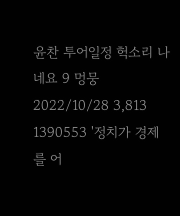윤찬 투어일정 헉소리 나네요 9 멍뭉 2022/10/28 3,813
1390553 '정치가 경제를 어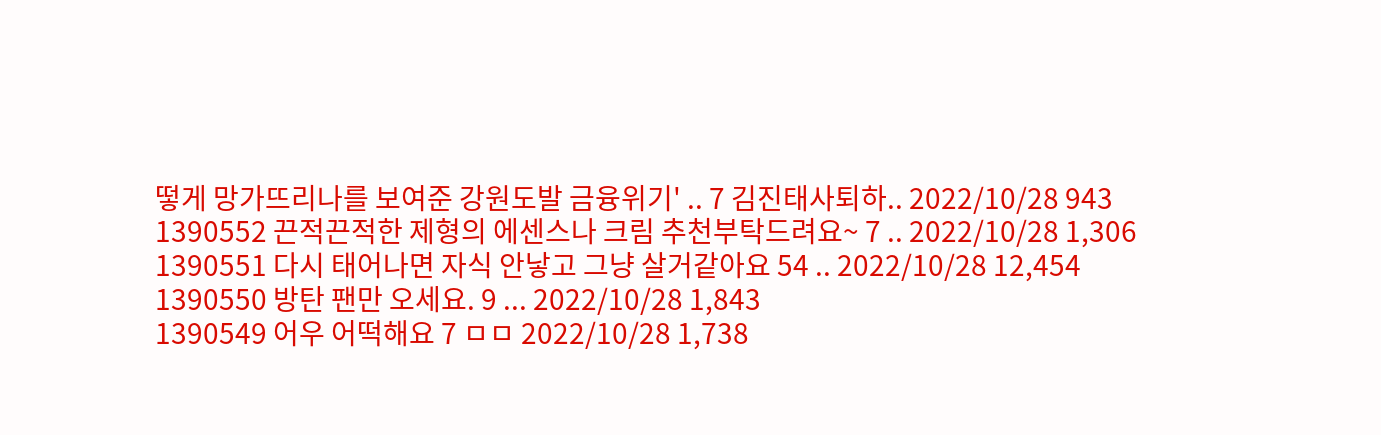떻게 망가뜨리나를 보여준 강원도발 금융위기' .. 7 김진태사퇴하.. 2022/10/28 943
1390552 끈적끈적한 제형의 에센스나 크림 추천부탁드려요~ 7 .. 2022/10/28 1,306
1390551 다시 태어나면 자식 안낳고 그냥 살거같아요 54 .. 2022/10/28 12,454
1390550 방탄 팬만 오세요. 9 ... 2022/10/28 1,843
1390549 어우 어떡해요 7 ㅁㅁ 2022/10/28 1,738